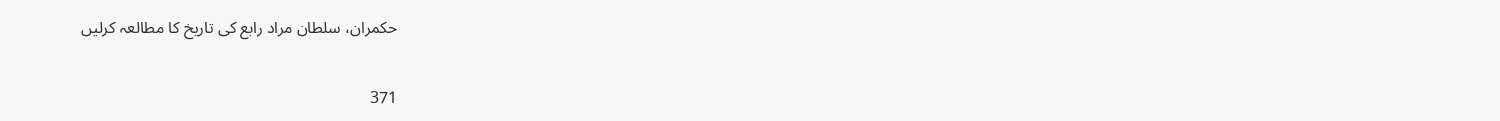حکمران، سلطان مراد رابع کی تاریخ کا مطالعہ کرلیں

371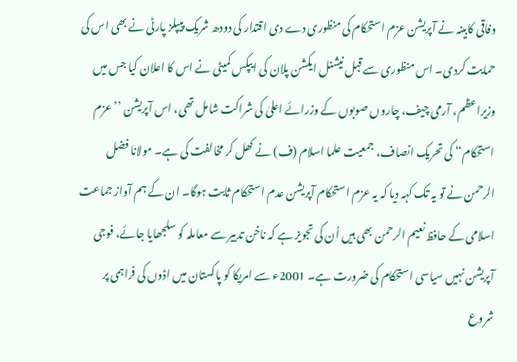وفاقی کابینہ نے آپریشن عزم استحکام کی منظوری دے دی اقتدار کی دودھ شریک پیپلز پارٹی نے بھی اس کی حمایت کردی۔ اس منظوری سے قبل نیشنل ایکشن پلان کی ایپکس کمیٹی نے اس کا اعلان کیا جس میں وزیراعظم، آرمی چیف، چاروں صوبوں کے وزرائے اعلیٰ کی شراکت شامل تھی، اس آپریشن ’’عزم استحکام‘‘ کی تحریک انصاف، جمعیت علما اسلام (ف) نے کھل کر مخالفت کی ہے۔ مولانا فضل الرحمن نے تو یہ تک کہہ دیا کہ یہ عزم استحکام آپریشن عدم استحکام ثابت ہوگا۔ ان کے ہم آواز جماعت اسلامی کے حافظ نعیم الرحمن بھی ہیں اُن کی تجویز ہے کہ ناخن تدبیر سے معاملہ کو سلجھایا جائے، فوجی آپریشن نہیں سیاسی استحکام کی ضرورت ہے۔ 2001ء سے امریکا کو پاکستان میں اڈوں کی فراہمی پر شروع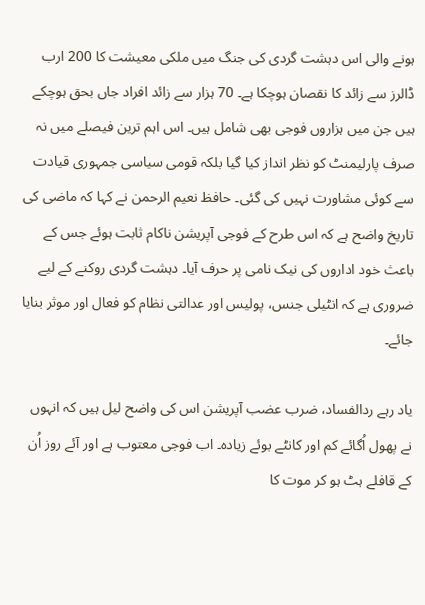ہونے والی اس دہشت گردی کی جنگ میں ملکی معیشت کا 200 ارب ڈالرز سے زائد کا نقصان ہوچکا ہے۔ 70 ہزار سے زائد افراد جاں بحق ہوچکے ہیں جن میں ہزاروں فوجی بھی شامل ہیں۔ اس اہم ترین فیصلے میں نہ صرف پارلیمنٹ کو نظر انداز کیا گیا بلکہ قومی سیاسی جمہوری قیادت سے کوئی مشاورت نہیں کی گئی۔ حافظ نعیم الرحمن نے کہا کہ ماضی کی تاریخ واضح ہے کہ اس طرح کے فوجی آپریشن ناکام ثابت ہوئے جس کے باعث خود اداروں کی نیک نامی پر حرف آیا۔ دہشت گردی روکنے کے لیے ضروری ہے کہ انٹیلی جنس، پولیس اور عدالتی نظام کو فعال اور موثر بنایا جائے۔

یاد رہے ردالفساد، ضرب عضب آپریشن اس کی واضح لیل ہیں کہ انہوں نے پھول اُگائے کم اور کانٹے بوئے زیادہ۔ اب فوجی معتوب ہے اور آئے روز اُن کے قافلے ہٹ ہو کر موت کا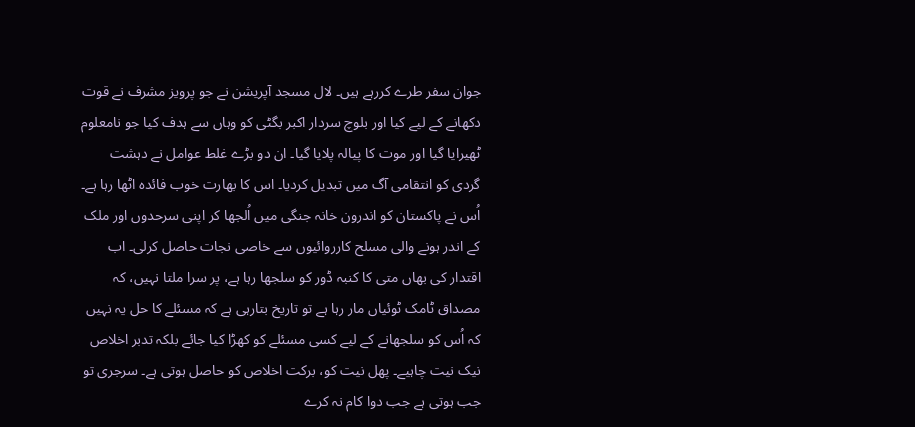جوان سفر طرے کررہے ہیں۔ لال مسجد آپریشن نے جو پرویز مشرف نے قوت دکھانے کے لیے کیا اور بلوچ سردار اکبر بگٹی کو وہاں سے ہدف کیا جو نامعلوم ٹھیرایا گیا اور موت کا پیالہ پلایا گیا۔ ان دو بڑے غلط عوامل نے دہشت گردی کو انتقامی آگ میں تبدیل کردیا۔ اس کا بھارت خوب فائدہ اٹھا رہا ہے۔ اُس نے پاکستان کو اندرون خانہ جنگی میں اُلجھا کر اپنی سرحدوں اور ملک کے اندر ہونے والی مسلح کارروائیوں سے خاصی نجات حاصل کرلی۔ اب اقتدار کی بھاں متی کا کنبہ ڈور کو سلجھا رہا ہے، پر سرا ملتا نہیں، کہ مصداق ٹامک ٹوئیاں مار رہا ہے تو تاریخ بتارہی ہے کہ مسئلے کا حل یہ نہیں کہ اُس کو سلجھانے کے لیے کسی مسئلے کو کھڑا کیا جائے بلکہ تدبر اخلاص نیک نیت چاہیے۔ پھل نیت کو، برکت اخلاص کو حاصل ہوتی ہے۔ سرجری تو جب ہوتی ہے جب دوا کام نہ کرے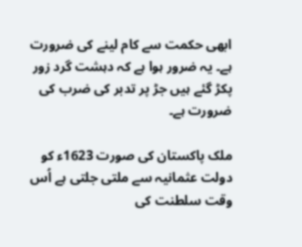ابھی حکمت سے کام لینے کی ضرورت ہے۔ یہ ضرور ہوا ہے کہ دہشت گرد زور پکڑ گئے ہیں جڑ پر تدبر کی ضرب کی ضرورت ہے۔

ملک پاکستان کی صورت 1623ء کو دولت عثمانیہ سے ملتی جلتی ہے اُس وقت سلطنت کی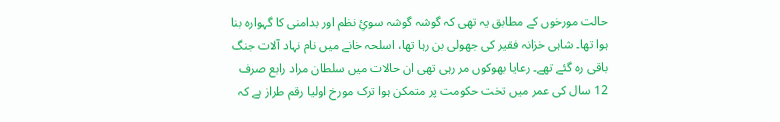حالت مورخوں کے مطابق یہ تھی کہ گوشہ گوشہ سوئِ نظم اور بدامنی کا گہوارہ بنا ہوا تھا۔ شاہی خزانہ فقیر کی جھولی بن رہا تھا، اسلحہ خانے میں نام نہاد آلات جنگ باقی رہ گئے تھے۔ رعایا بھوکوں مر رہی تھی ان حالات میں سلطان مراد رابع صرف 12 سال کی عمر میں تخت حکومت پر متمکن ہوا ترک مورخ اولیا رقم طراز ہے کہ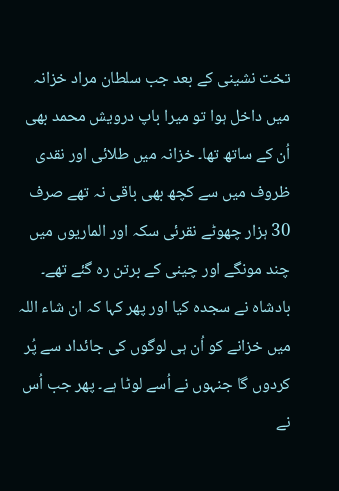تخت نشینی کے بعد جب سلطان مراد خزانہ میں داخل ہوا تو میرا باپ درویش محمد بھی اُن کے ساتھ تھا۔ خزانہ میں طلائی اور نقدی ظروف میں سے کچھ بھی باقی نہ تھے صرف 30 ہزار چھوٹے نقرئی سکہ اور الماریوں میں چند مونگے اور چینی کے برتن رہ گئے تھے۔ بادشاہ نے سجدہ کیا اور پھر کہا کہ ان شاء اللہ میں خزانے کو اُن ہی لوگوں کی جائداد سے پُر کردوں گا جنہوں نے اُسے لوٹا ہے۔ پھر جب اُس نے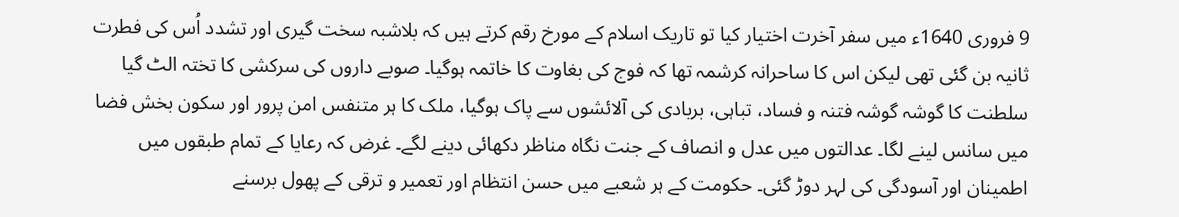9 فروری 1640ء میں سفر آخرت اختیار کیا تو تاریک اسلام کے مورخ رقم کرتے ہیں کہ بلاشبہ سخت گیری اور تشدد اُس کی فطرت ثانیہ بن گئی تھی لیکن اس کا ساحرانہ کرشمہ تھا کہ فوج کی بغاوت کا خاتمہ ہوگیا۔ صوبے داروں کی سرکشی کا تختہ الٹ گیا سلطنت کا گوشہ گوشہ فتنہ و فساد، تباہی، بربادی کی آلائشوں سے پاک ہوگیا، ملک کا ہر متنفس امن پرور اور سکون بخش فضا میں سانس لینے لگا۔ عدالتوں میں عدل و انصاف کے جنت نگاہ مناظر دکھائی دینے لگے۔ غرض کہ رعایا کے تمام طبقوں میں اطمینان اور آسودگی کی لہر دوڑ گئی۔ حکومت کے ہر شعبے میں حسن انتظام اور تعمیر و ترقی کے پھول برسنے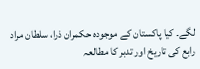لگے۔ کیا پاکستان کے موجودہ حکمران ذرا، سلطان مراد رابع کی تاریخ اور تدبر کا مطالعہ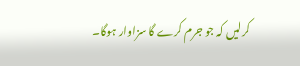کرلیں کہ جو جرم کرے گا سزاوار ہوگا۔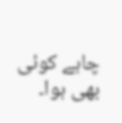چاہے کوئی بھی ہوا۔